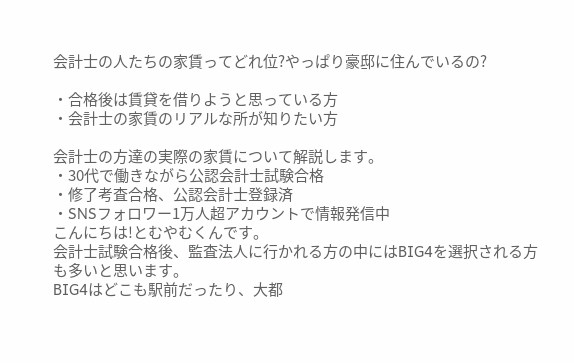会計士の人たちの家賃ってどれ位?やっぱり豪邸に住んでいるの?

・合格後は賃貸を借りようと思っている方
・会計士の家賃のリアルな所が知りたい方

会計士の方達の実際の家賃について解説します。
・30代で働きながら公認会計士試験合格
・修了考査合格、公認会計士登録済
・SNSフォロワー1万人超アカウントで情報発信中
こんにちは!とむやむくんです。
会計士試験合格後、監査法人に行かれる方の中にはBIG4を選択される方も多いと思います。
BIG4はどこも駅前だったり、大都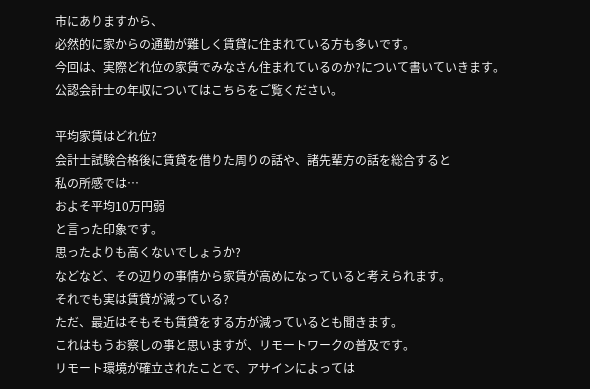市にありますから、
必然的に家からの通勤が難しく賃貸に住まれている方も多いです。
今回は、実際どれ位の家賃でみなさん住まれているのか?について書いていきます。
公認会計士の年収についてはこちらをご覧ください。

平均家賃はどれ位?
会計士試験合格後に賃貸を借りた周りの話や、諸先輩方の話を総合すると
私の所感では…
およそ平均10万円弱
と言った印象です。
思ったよりも高くないでしょうか?
などなど、その辺りの事情から家賃が高めになっていると考えられます。
それでも実は賃貸が減っている?
ただ、最近はそもそも賃貸をする方が減っているとも聞きます。
これはもうお察しの事と思いますが、リモートワークの普及です。
リモート環境が確立されたことで、アサインによっては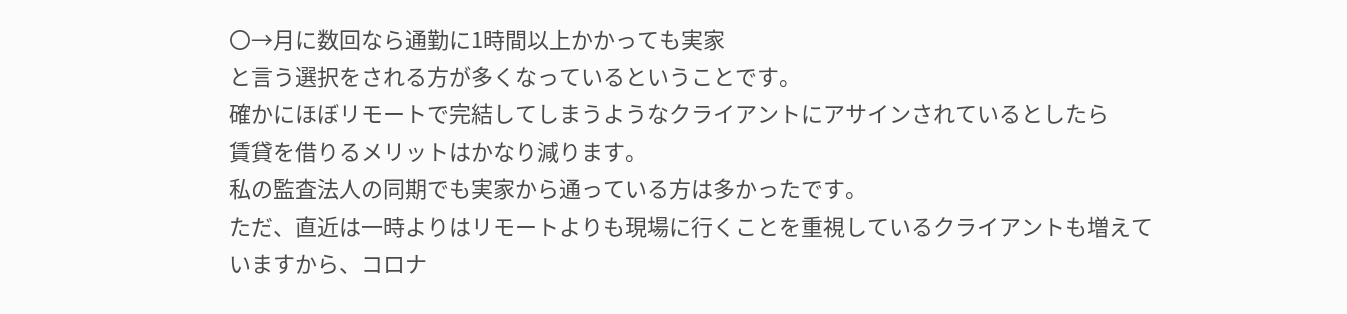〇→月に数回なら通勤に1時間以上かかっても実家
と言う選択をされる方が多くなっているということです。
確かにほぼリモートで完結してしまうようなクライアントにアサインされているとしたら
賃貸を借りるメリットはかなり減ります。
私の監査法人の同期でも実家から通っている方は多かったです。
ただ、直近は一時よりはリモートよりも現場に行くことを重視しているクライアントも増えていますから、コロナ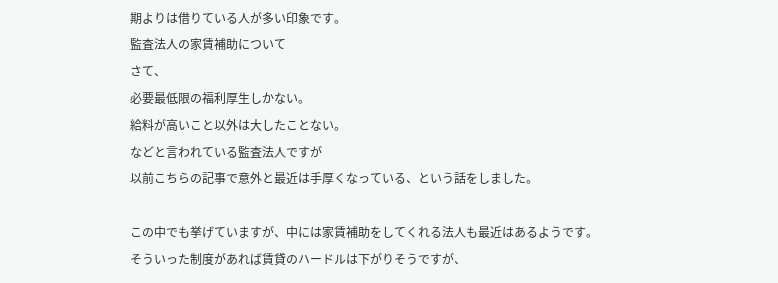期よりは借りている人が多い印象です。
監査法人の家賃補助について
さて、
必要最低限の福利厚生しかない。
給料が高いこと以外は大したことない。
などと言われている監査法人ですが
以前こちらの記事で意外と最近は手厚くなっている、という話をしました。

この中でも挙げていますが、中には家賃補助をしてくれる法人も最近はあるようです。
そういった制度があれば賃貸のハードルは下がりそうですが、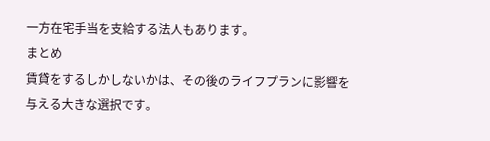一方在宅手当を支給する法人もあります。
まとめ
賃貸をするしかしないかは、その後のライフプランに影響を与える大きな選択です。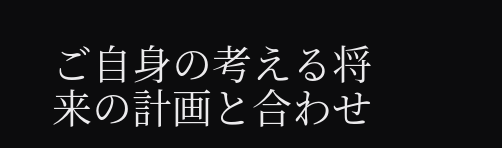ご自身の考える将来の計画と合わせ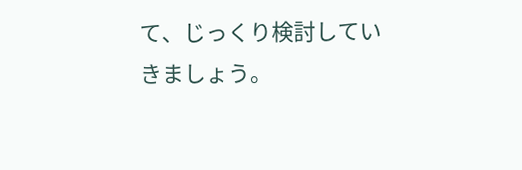て、じっくり検討していきましょう。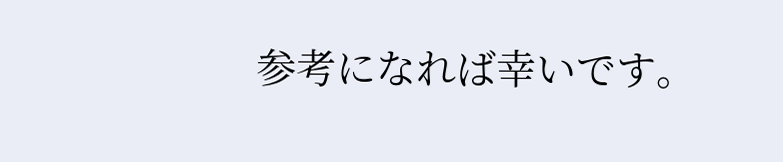参考になれば幸いです。